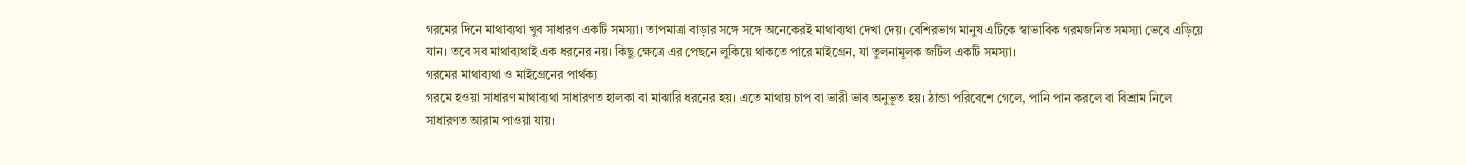গরমের দিনে মাথাব্যথা খুব সাধারণ একটি সমস্যা। তাপমাত্রা বাড়ার সঙ্গে সঙ্গে অনেকেরই মাথাব্যথা দেখা দেয়। বেশিরভাগ মানুষ এটিকে স্বাভাবিক গরমজনিত সমস্যা ভেবে এড়িয়ে যান। তবে সব মাথাব্যথাই এক ধরনের নয়। কিছু ক্ষেত্রে এর পেছনে লুকিয়ে থাকতে পারে মাইগ্রেন, যা তুলনামূলক জটিল একটি সমস্যা।
গরমের মাথাব্যথা ও মাইগ্রেনের পার্থক্য
গরমে হওয়া সাধারণ মাথাব্যথা সাধারণত হালকা বা মাঝারি ধরনের হয়। এতে মাথায় চাপ বা ভারী ভাব অনুভূত হয়। ঠান্ডা পরিবেশে গেলে, পানি পান করলে বা বিশ্রাম নিলে সাধারণত আরাম পাওয়া যায়।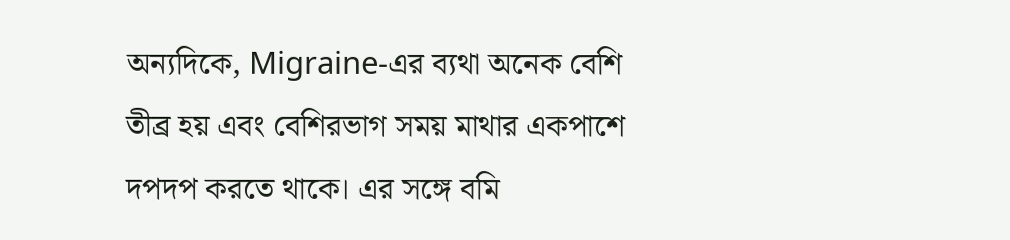অন্যদিকে, Migraine-এর ব্যথা অনেক বেশি তীব্র হয় এবং বেশিরভাগ সময় মাথার একপাশে দপদপ করতে থাকে। এর সঙ্গে বমি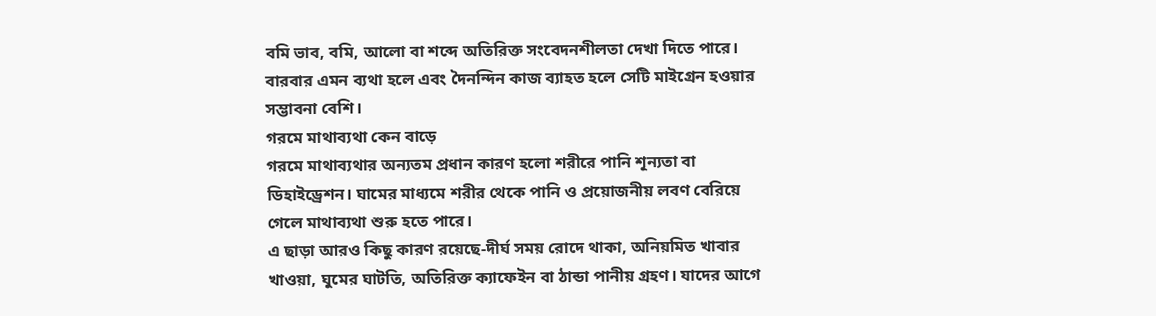বমি ভাব, বমি, আলো বা শব্দে অতিরিক্ত সংবেদনশীলতা দেখা দিতে পারে। বারবার এমন ব্যথা হলে এবং দৈনন্দিন কাজ ব্যাহত হলে সেটি মাইগ্রেন হওয়ার সম্ভাবনা বেশি।
গরমে মাথাব্যথা কেন বাড়ে
গরমে মাথাব্যথার অন্যতম প্রধান কারণ হলো শরীরে পানি শূন্যতা বা ডিহাইড্রেশন। ঘামের মাধ্যমে শরীর থেকে পানি ও প্রয়োজনীয় লবণ বেরিয়ে গেলে মাথাব্যথা শুরু হতে পারে।
এ ছাড়া আরও কিছু কারণ রয়েছে-দীর্ঘ সময় রোদে থাকা, অনিয়মিত খাবার খাওয়া, ঘুমের ঘাটতি, অতিরিক্ত ক্যাফেইন বা ঠান্ডা পানীয় গ্রহণ। যাদের আগে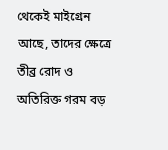থেকেই মাইগ্রেন আছে, তাদের ক্ষেত্রে তীব্র রোদ ও অতিরিক্ত গরম বড়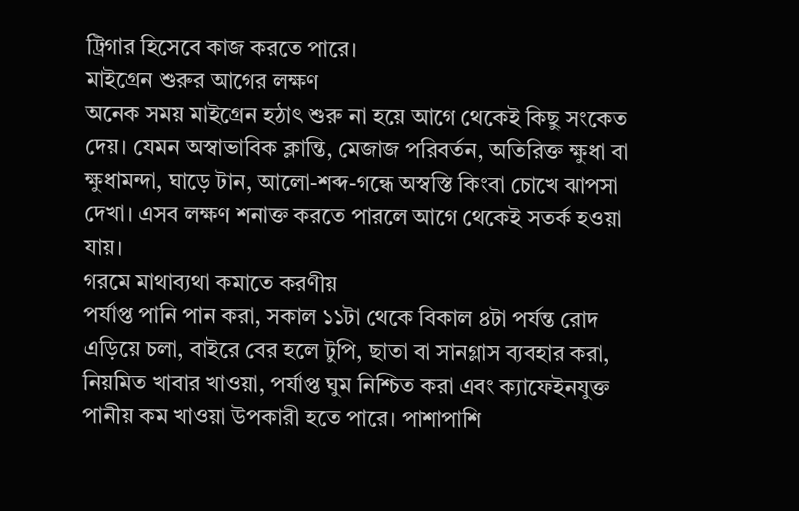ট্রিগার হিসেবে কাজ করতে পারে।
মাইগ্রেন শুরুর আগের লক্ষণ
অনেক সময় মাইগ্রেন হঠাৎ শুরু না হয়ে আগে থেকেই কিছু সংকেত দেয়। যেমন অস্বাভাবিক ক্লান্তি, মেজাজ পরিবর্তন, অতিরিক্ত ক্ষুধা বা ক্ষুধামন্দা, ঘাড়ে টান, আলো-শব্দ-গন্ধে অস্বস্তি কিংবা চোখে ঝাপসা দেখা। এসব লক্ষণ শনাক্ত করতে পারলে আগে থেকেই সতর্ক হওয়া যায়।
গরমে মাথাব্যথা কমাতে করণীয়
পর্যাপ্ত পানি পান করা, সকাল ১১টা থেকে বিকাল ৪টা পর্যন্ত রোদ এড়িয়ে চলা, বাইরে বের হলে টুপি, ছাতা বা সানগ্লাস ব্যবহার করা, নিয়মিত খাবার খাওয়া, পর্যাপ্ত ঘুম নিশ্চিত করা এবং ক্যাফেইনযুক্ত পানীয় কম খাওয়া উপকারী হতে পারে। পাশাপাশি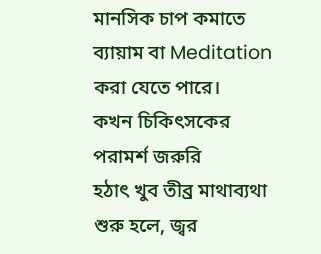মানসিক চাপ কমাতে ব্যায়াম বা Meditation করা যেতে পারে।
কখন চিকিৎসকের পরামর্শ জরুরি
হঠাৎ খুব তীব্র মাথাব্যথা শুরু হলে, জ্বর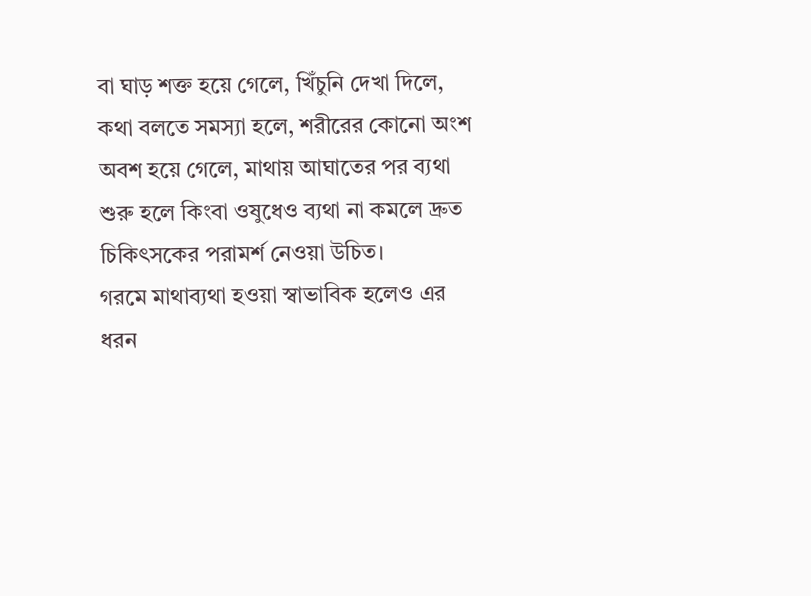বা ঘাড় শক্ত হয়ে গেলে, খিঁচুনি দেখা দিলে, কথা বলতে সমস্যা হলে, শরীরের কোনো অংশ অবশ হয়ে গেলে, মাথায় আঘাতের পর ব্যথা শুরু হলে কিংবা ওষুধেও ব্যথা না কমলে দ্রুত চিকিৎসকের পরামর্শ নেওয়া উচিত।
গরমে মাথাব্যথা হওয়া স্বাভাবিক হলেও এর ধরন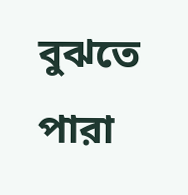বুঝতে পারা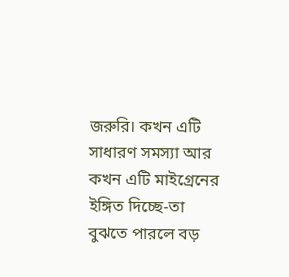জরুরি। কখন এটি সাধারণ সমস্যা আর কখন এটি মাইগ্রেনের ইঙ্গিত দিচ্ছে-তা বুঝতে পারলে বড়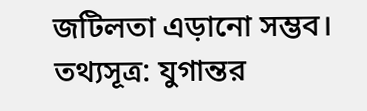জটিলতা এড়ানো সম্ভব।
তথ্যসূত্র: যুগান্তর